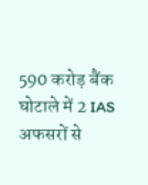590 करोड़ बैंक घोटाले में 2 IAS अफसरों से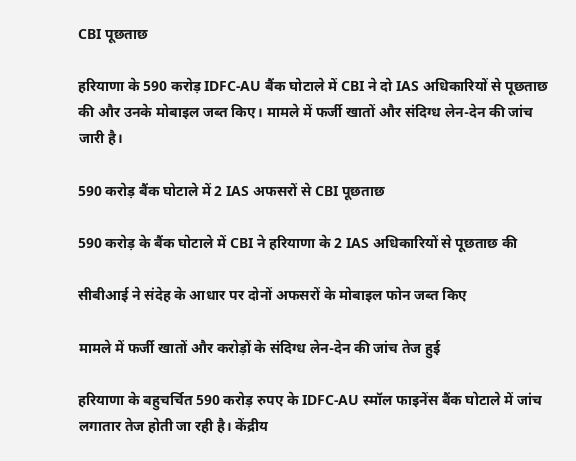CBI पूछताछ

हरियाणा के 590 करोड़ IDFC-AU बैंक घोटाले में CBI ने दो IAS अधिकारियों से पूछताछ की और उनके मोबाइल जब्त किए। मामले में फर्जी खातों और संदिग्ध लेन-देन की जांच जारी है।

590 करोड़ बैंक घोटाले में 2 IAS अफसरों से CBI पूछताछ

590 करोड़ के बैंक घोटाले में CBI ने हरियाणा के 2 IAS अधिकारियों से पूछताछ की

सीबीआई ने संदेह के आधार पर दोनों अफसरों के मोबाइल फोन जब्त किए

मामले में फर्जी खातों और करोड़ों के संदिग्ध लेन-देन की जांच तेज हुई

हरियाणा के बहुचर्चित 590 करोड़ रुपए के IDFC-AU स्मॉल फाइनेंस बैंक घोटाले में जांच लगातार तेज होती जा रही है। केंद्रीय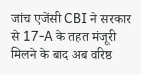जांच एजेंसी CBI ने सरकार से 17-A के तहत मंजूरी मिलने के बाद अब वरिष्ठ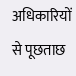अधिकारियों से पूछताछ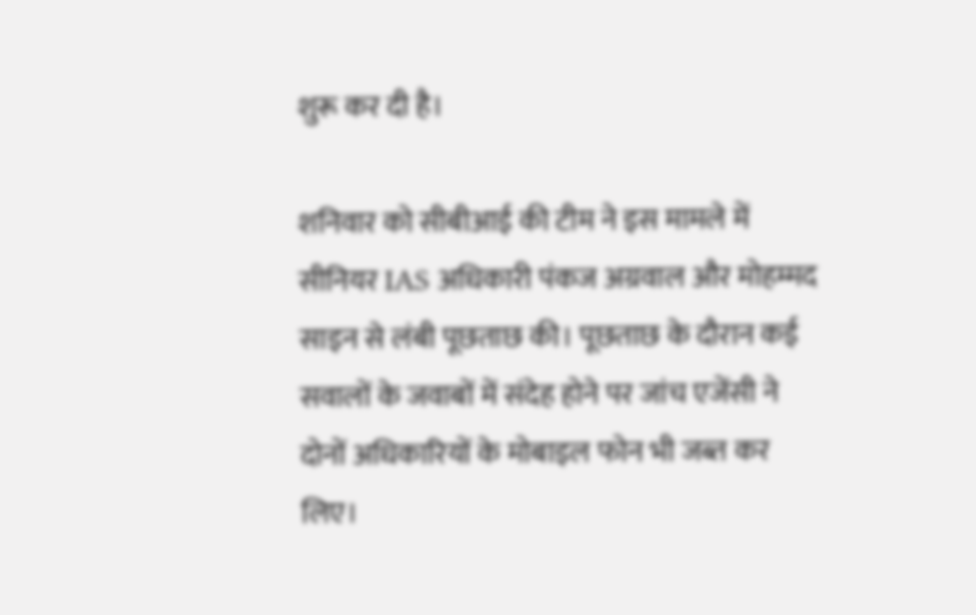शुरू कर दी है।

शनिवार को सीबीआई की टीम ने इस मामले में सीनियर IAS अधिकारी पंकज अग्रवाल और मोहम्मद साइन से लंबी पूछताछ की। पूछताछ के दौरान कई सवालों के जवाबों में संदेह होने पर जांच एजेंसी ने दोनों अधिकारियों के मोबाइल फोन भी जब्त कर लिए।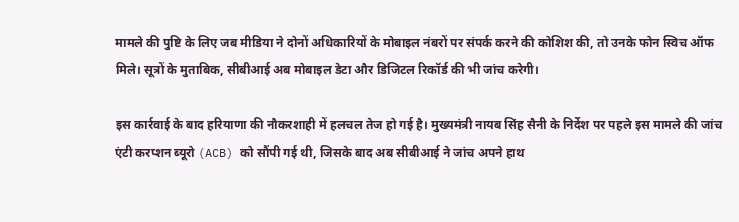मामले की पुष्टि के लिए जब मीडिया ने दोनों अधिकारियों के मोबाइल नंबरों पर संपर्क करने की कोशिश की, तो उनके फोन स्विच ऑफ मिले। सूत्रों के मुताबिक, सीबीआई अब मोबाइल डेटा और डिजिटल रिकॉर्ड की भी जांच करेगी।

इस कार्रवाई के बाद हरियाणा की नौकरशाही में हलचल तेज हो गई है। मुख्यमंत्री नायब सिंह सैनी के निर्देश पर पहले इस मामले की जांच एंटी करप्शन ब्यूरो (ACB) को सौंपी गई थी, जिसके बाद अब सीबीआई ने जांच अपने हाथ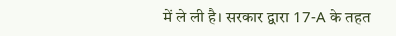में ले ली है। सरकार द्वारा 17-A के तहत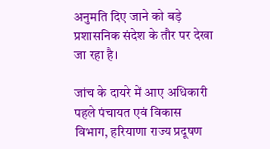अनुमति दिए जाने को बड़े प्रशासनिक संदेश के तौर पर देखा जा रहा है।

जांच के दायरे में आए अधिकारी पहले पंचायत एवं विकास विभाग, हरियाणा राज्य प्रदूषण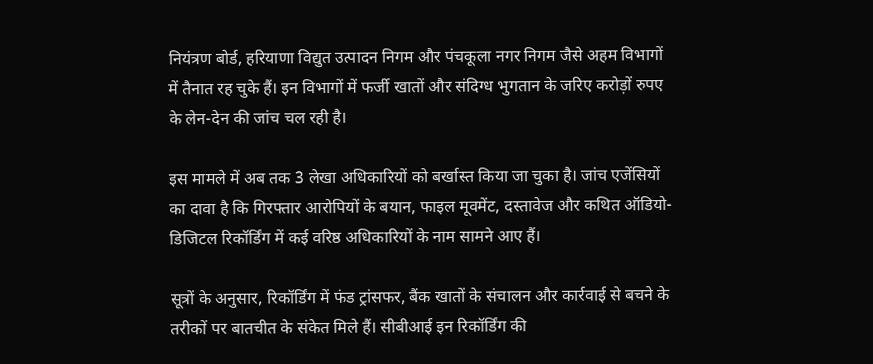नियंत्रण बोर्ड, हरियाणा विद्युत उत्पादन निगम और पंचकूला नगर निगम जैसे अहम विभागों में तैनात रह चुके हैं। इन विभागों में फर्जी खातों और संदिग्ध भुगतान के जरिए करोड़ों रुपए के लेन-देन की जांच चल रही है।

इस मामले में अब तक 3 लेखा अधिकारियों को बर्खास्त किया जा चुका है। जांच एजेंसियों का दावा है कि गिरफ्तार आरोपियों के बयान, फाइल मूवमेंट, दस्तावेज और कथित ऑडियो-डिजिटल रिकॉर्डिंग में कई वरिष्ठ अधिकारियों के नाम सामने आए हैं।

सूत्रों के अनुसार, रिकॉर्डिंग में फंड ट्रांसफर, बैंक खातों के संचालन और कार्रवाई से बचने के तरीकों पर बातचीत के संकेत मिले हैं। सीबीआई इन रिकॉर्डिंग की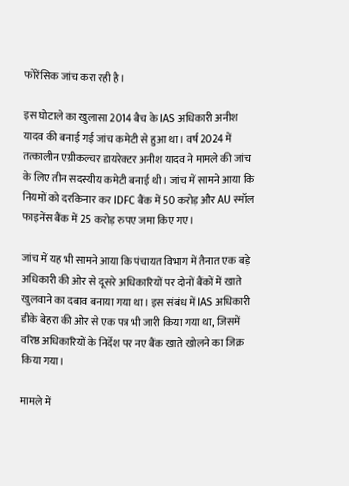फोरेंसिक जांच करा रही है।

इस घोटाले का खुलासा 2014 बैच के IAS अधिकारी अनीश यादव की बनाई गई जांच कमेटी से हुआ था। वर्ष 2024 में तत्कालीन एग्रीकल्चर डायरेक्टर अनीश यादव ने मामले की जांच के लिए तीन सदस्यीय कमेटी बनाई थी। जांच में सामने आया कि नियमों को दरकिनार कर IDFC बैंक में 50 करोड़ और AU स्मॉल फाइनेंस बैंक में 25 करोड़ रुपए जमा किए गए।

जांच में यह भी सामने आया कि पंचायत विभाग में तैनात एक बड़े अधिकारी की ओर से दूसरे अधिकारियों पर दोनों बैंकों में खाते खुलवाने का दबाव बनाया गया था। इस संबंध में IAS अधिकारी डीके बेहरा की ओर से एक पत्र भी जारी किया गया था, जिसमें वरिष्ठ अधिकारियों के निर्देश पर नए बैंक खाते खोलने का जिक्र किया गया।

मामले में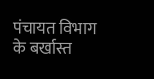पंचायत विभाग के बर्खास्त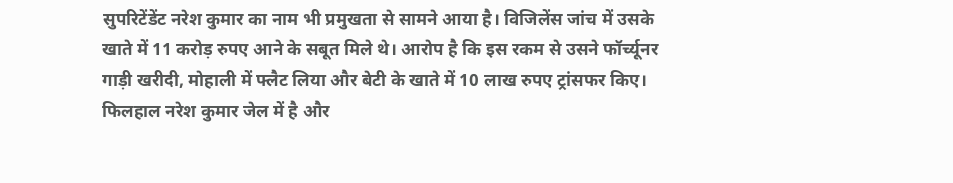सुपरिटेंडेंट नरेश कुमार का नाम भी प्रमुखता से सामने आया है। विजिलेंस जांच में उसके खाते में 11 करोड़ रुपए आने के सबूत मिले थे। आरोप है कि इस रकम से उसने फॉर्च्यूनर गाड़ी खरीदी, मोहाली में फ्लैट लिया और बेटी के खाते में 10 लाख रुपए ट्रांसफर किए। फिलहाल नरेश कुमार जेल में है और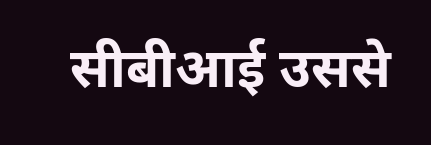सीबीआई उससे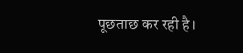पूछताछ कर रही है।